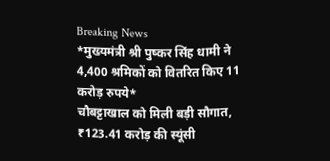Breaking News
*मुख्यमंत्री श्री पुष्कर सिंह धामी ने 4,400 श्रमिकों को वितरित किए 11 करोड़ रुपये*
चौबट्टाखाल को मिली बड़ी सौगात, ₹123.41 करोड़ की स्यूंसी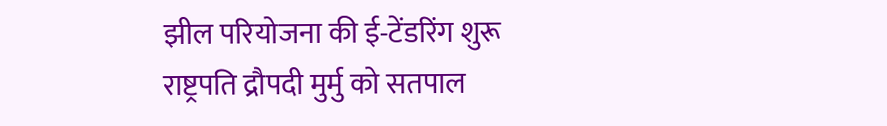झील परियोजना की ई-टेंडरिंग शुरू
राष्ट्रपति द्रौपदी मुर्मु को सतपाल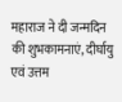महाराज ने दी जन्मदिन की शुभकामनाएं, दीर्घायु एवं उत्तम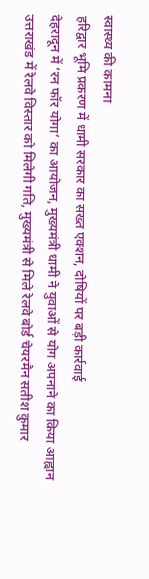स्वास्थ्य की कामना
हरिद्वार भूमि प्रकरण में धामी सरकार का सख्त एक्शन, दोषियों पर बड़ी कार्रवाई
देहरादून में ‘रन फॉर योगा’ का आयोजन, मुख्यमंत्री धामी ने युवाओं से योग अपनाने का किया आह्वान
उत्तराखंड में रेलवे विस्तार को मिलेगी गति, मुख्यमंत्री से मिले रेलवे बोर्ड चेयरमैन सतीश कुमार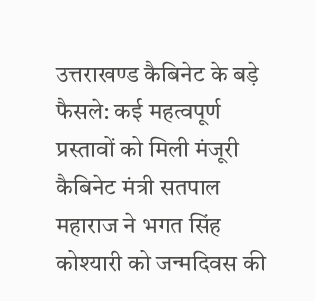उत्तराखण्ड कैबिनेट के बड़े फैसले: कई महत्वपूर्ण प्रस्तावों को मिली मंजूरी
कैबिनेट मंत्री सतपाल महाराज ने भगत सिंह कोश्यारी को जन्मदिवस की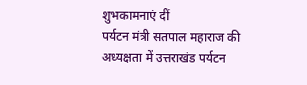शुभकामनाएं दीं
पर्यटन मंत्री सतपाल महाराज की अध्यक्षता में उत्तराखंड पर्यटन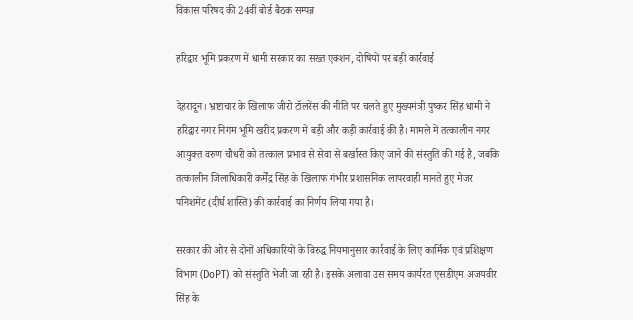विकास परिषद की 24वीं बोर्ड बैठक सम्पन्न

हरिद्वार भूमि प्रकरण में धामी सरकार का सख्त एक्शन, दोषियों पर बड़ी कार्रवाई

देहरादून। भ्रष्टाचार के खिलाफ जीरो टॉलरेंस की नीति पर चलते हुए मुख्यमंत्री पुष्कर सिंह धामी ने हरिद्वार नगर निगम भूमि खरीद प्रकरण में बड़ी और कड़ी कार्रवाई की है। मामले में तत्कालीन नगर आयुक्त वरुण चौधरी को तत्काल प्रभाव से सेवा से बर्खास्त किए जाने की संस्तुति की गई है, जबकि तत्कालीन जिलाधिकारी कर्मेंद्र सिंह के खिलाफ गंभीर प्रशासनिक लापरवाही मानते हुए मेजर पनिशमेंट (दीर्घ शास्ति) की कार्रवाई का निर्णय लिया गया है।

सरकार की ओर से दोनों अधिकारियों के विरुद्ध नियमानुसार कार्रवाई के लिए कार्मिक एवं प्रशिक्षण विभाग (DoPT) को संस्तुति भेजी जा रही है। इसके अलावा उस समय कार्यरत एसडीएम अजयवीर सिंह के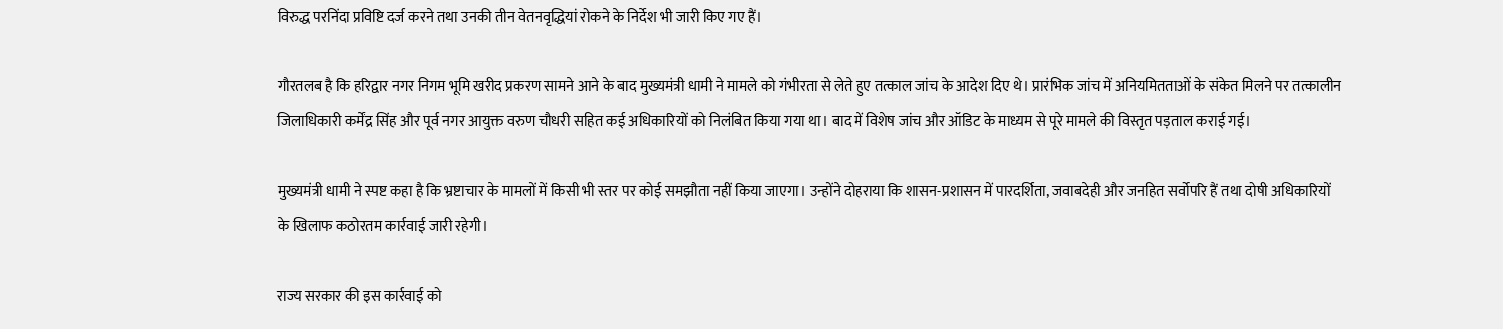विरुद्ध परनिंदा प्रविष्टि दर्ज करने तथा उनकी तीन वेतनवृद्धियां रोकने के निर्देश भी जारी किए गए हैं।

गौरतलब है कि हरिद्वार नगर निगम भूमि खरीद प्रकरण सामने आने के बाद मुख्यमंत्री धामी ने मामले को गंभीरता से लेते हुए तत्काल जांच के आदेश दिए थे। प्रारंभिक जांच में अनियमितताओं के संकेत मिलने पर तत्कालीन जिलाधिकारी कर्मेंद्र सिंह और पूर्व नगर आयुक्त वरुण चौधरी सहित कई अधिकारियों को निलंबित किया गया था। बाद में विशेष जांच और ऑडिट के माध्यम से पूरे मामले की विस्तृत पड़ताल कराई गई।

मुख्यमंत्री धामी ने स्पष्ट कहा है कि भ्रष्टाचार के मामलों में किसी भी स्तर पर कोई समझौता नहीं किया जाएगा। उन्होंने दोहराया कि शासन-प्रशासन में पारदर्शिता, जवाबदेही और जनहित सर्वोपरि हैं तथा दोषी अधिकारियों के खिलाफ कठोरतम कार्रवाई जारी रहेगी।

राज्य सरकार की इस कार्रवाई को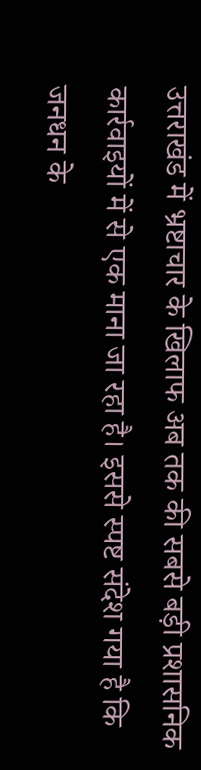उत्तराखंड में भ्रष्टाचार के खिलाफ अब तक की सबसे बड़ी प्रशासनिक कार्रवाइयों में से एक माना जा रहा है। इससे स्पष्ट संदेश गया है कि जनधन के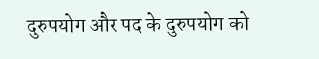दुरुपयोग और पद के दुरुपयोग को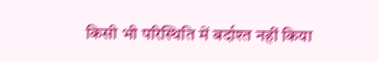किसी भी परिस्थिति में बर्दाश्त नहीं किया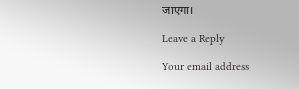जाएगा।

Leave a Reply

Your email address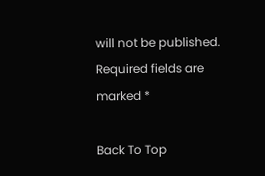will not be published. Required fields are marked *

Back To Top